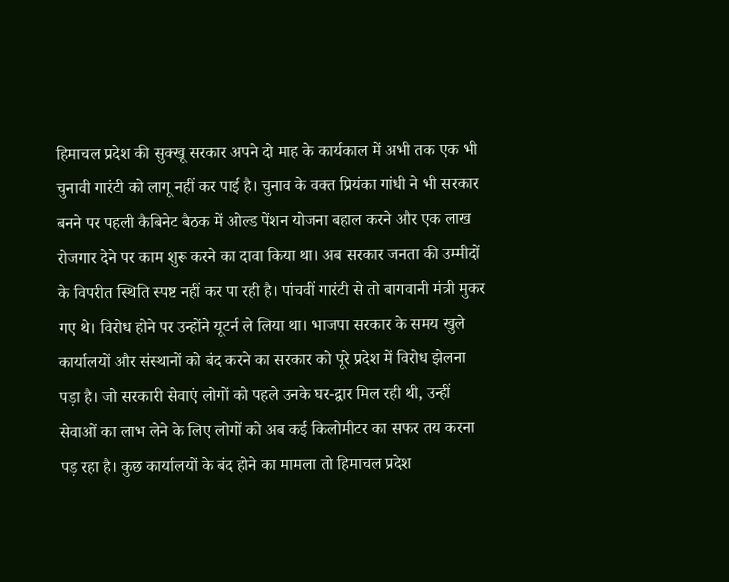हिमाचल प्रदेश की सुक्खू सरकार अपने दो माह के कार्यकाल में अभी तक एक भी चुनावी गारंटी को लागू नहीं कर पाई है। चुनाव के वक्त प्रियंका गांधी ने भी सरकार बनने पर पहली कैबिनेट बैठक में ओल्ड पेंशन योजना बहाल करने और एक लाख रोजगार देने पर काम शुरू करने का दावा किया था। अब सरकार जनता की उम्मीदों के विपरीत स्थिति स्पष्ट नहीं कर पा रही है। पांचवीं गारंटी से तो बागवानी मंत्री मुकर गए थे। विरोध होने पर उन्होंने यूटर्न ले लिया था। भाजपा सरकार के समय खुले कार्यालयों और संस्थानों को बंद करने का सरकार को पूरे प्रदेश में विरोध झेलना पड़ा है। जो सरकारी सेवाएं लोगों को पहले उनके घर-द्वार मिल रही थी, उन्हीं सेवाओं का लाभ लेने के लिए लोगों को अब कई किलोमीटर का सफर तय करना पड़ रहा है। कुछ कार्यालयों के बंद होने का मामला तो हिमाचल प्रदेश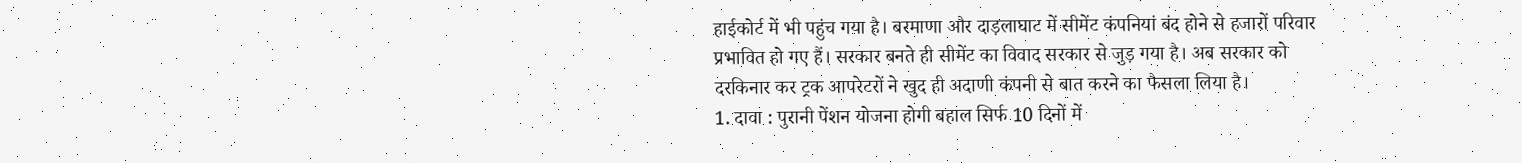हाईकोर्ट में भी पहुंच गया है। बरमाणा और दाड़लाघाट में सीमेंट कंपनियां बंद होने से हजारों परिवार प्रभावित हो गए हैं। सरकार बनते ही सीमेंट का विवाद सरकार से जुड़ गया है। अब सरकार को दरकिनार कर ट्रक आपरेटरों ने खुद ही अदाणी कंपनी से बात करने का फैसला लिया है।
1. दावा : पुरानी पेंशन योजना होगी बहाल सिर्फ 10 दिनों में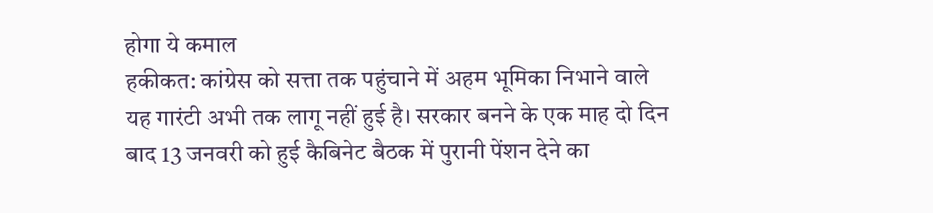होगा ये कमाल
हकीकत: कांग्रेस को सत्ता तक पहुंचाने में अहम भूमिका निभाने वाले यह गारंटी अभी तक लागू नहीं हुई है। सरकार बनने के एक माह दो दिन बाद 13 जनवरी को हुई कैबिनेट बैठक में पुरानी पेंशन देने का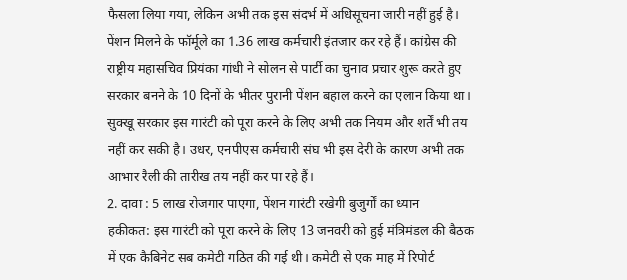फैसला लिया गया, लेकिन अभी तक इस संदर्भ में अधिसूचना जारी नहीं हुई है। पेंशन मिलने के फॉर्मूले का 1.36 लाख कर्मचारी इंतजार कर रहे हैं। कांग्रेस की राष्ट्रीय महासचिव प्रियंका गांधी ने सोलन से पार्टी का चुनाव प्रचार शुरू करते हुए सरकार बनने के 10 दिनों के भीतर पुरानी पेंशन बहाल करने का एलान किया था। सुक्खू सरकार इस गारंटी को पूरा करने के लिए अभी तक नियम और शर्तें भी तय नहीं कर सकी है। उधर, एनपीएस कर्मचारी संघ भी इस देरी के कारण अभी तक आभार रैली की तारीख तय नहीं कर पा रहे हैं।
2. दावा : 5 लाख रोजगार पाएगा, पेंशन गारंटी रखेगी बुजुर्गों का ध्यान
हकीकत: इस गारंटी को पूरा करने के लिए 13 जनवरी को हुई मंत्रिमंडल की बैठक में एक कैबिनेट सब कमेटी गठित की गई थी। कमेटी से एक माह में रिपोर्ट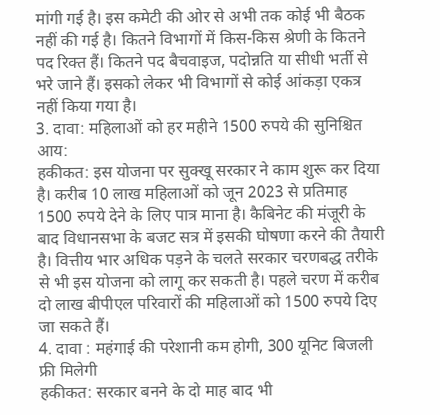मांगी गई है। इस कमेटी की ओर से अभी तक कोई भी बैठक नहीं की गई है। कितने विभागों में किस-किस श्रेणी के कितने पद रिक्त हैं। कितने पद बैचवाइज, पदोन्नति या सीधी भर्ती से भरे जाने हैं। इसको लेकर भी विभागों से कोई आंकड़ा एकत्र नहीं किया गया है।
3. दावा: महिलाओं को हर महीने 1500 रुपये की सुनिश्चित आय:
हकीकत: इस योजना पर सुक्खू सरकार ने काम शुरू कर दिया है। करीब 10 लाख महिलाओं को जून 2023 से प्रतिमाह 1500 रुपये देने के लिए पात्र माना है। कैबिनेट की मंजूरी के बाद विधानसभा के बजट सत्र में इसकी घोषणा करने की तैयारी है। वित्तीय भार अधिक पड़ने के चलते सरकार चरणबद्ध तरीके से भी इस योजना को लागू कर सकती है। पहले चरण में करीब दो लाख बीपीएल परिवारों की महिलाओं को 1500 रुपये दिए जा सकते हैं।
4. दावा : महंगाई की परेशानी कम होगी, 300 यूनिट बिजली फ्री मिलेगी
हकीकत: सरकार बनने के दो माह बाद भी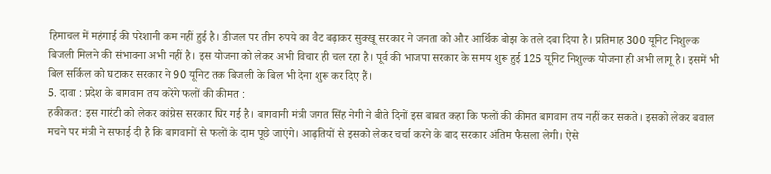हिमाचल में महंगाई की परेशानी कम नहीं हुई है। डीजल पर तीन रुपये का वैट बढ़ाकर सुक्खू सरकार ने जनता को और आर्थिक बोझ के तले दबा दिया है। प्रतिमाह 300 यूनिट निशुल्क बिजली मिलने की संभावना अभी नहीं है। इस योजना को लेकर अभी विचार ही चल रहा है। पूर्व की भाजपा सरकार के समय शुरू हुई 125 यूनिट निशुल्क योजना ही अभी लागू है। इसमें भी बिल सर्किल को घटाकर सरकार ने 90 यूनिट तक बिजली के बिल भी देना शुरू कर दिए हैं।
5. दावा : प्रदेश के बागवान तय करेंगे फलों की कीमत :
हकीकत: इस गारंटी को लेकर कांग्रेस सरकार घिर गई है। बागवानी मंत्री जगत सिंह नेगी ने बीते दिनों इस बाबत कहा कि फलों की कीमत बागवान तय नहीं कर सकते। इसको लेकर बवाल मचने पर मंत्री ने सफाई दी है कि बागवानों से फलों के दाम पूछे जाएंगे। आढ़तियों से इसको लेकर चर्चा करने के बाद सरकार अंतिम फैसला लेगी। ऐसे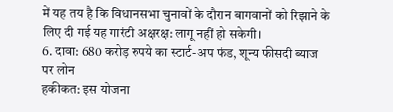में यह तय है कि विधानसभा चुनावों के दौरान बागवानों को रिझाने के लिए दी गई यह गारंटी अक्षरक्ष: लागू नहीं हो सकेगी।
6. दावा: 680 करोड़ रुपये का स्टार्ट-अप फंड, शून्य फीसदी ब्याज पर लोन
हकीकत: इस योजना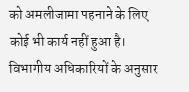को अमलीजामा पहनाने के लिए कोई भी कार्य नहीं हुआ है। विभागीय अधिकारियों के अनुसार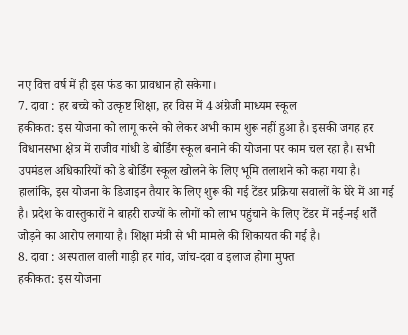नए वित्त वर्ष में ही इस फंड का प्रावधान हो सकेगा।
7. दावा : हर बच्चे को उत्कृष्ट शिक्षा, हर विस में 4 अंग्रेजी माध्यम स्कूल
हकीकत: इस योजना को लागू करने को लेकर अभी काम शुरू नहीं हुआ है। इसकी जगह हर विधानसभा क्षेत्र में राजीव गांधी डे बोर्डिंग स्कूल बनाने की योजना पर काम चल रहा है। सभी उपमंडल अधिकारियों को डे बोर्डिंग स्कूल खोलने के लिए भूमि तलाशने को कहा गया है। हालांकि, इस योजना के डिजाइन तैयार के लिए शुरू की गई टेंडर प्रक्रिया सवालों के घेरे में आ गई है। प्रदेश के वास्तुकारों ने बाहरी राज्यों के लोगों को लाभ पहुंचाने के लिए टेंडर में नई-नई शर्तें जोड़ने का आरोप लगाया है। शिक्षा मंत्री से भी मामले की शिकायत की गई है।
8. दावा : अस्पताल वाली गाड़ी हर गांव, जांच-दवा व इलाज होगा मुफ्त
हकीकत: इस योजना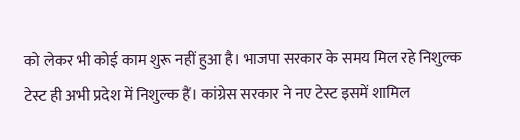को लेकर भी कोई काम शुरू नहीं हुआ है। भाजपा सरकार के समय मिल रहे निशुल्क टेस्ट ही अभी प्रदेश में निशुल्क हैं। कांग्रेस सरकार ने नए टेस्ट इसमें शामिल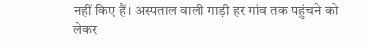नहीं किए हैं। अस्पताल वाली गाड़ी हर गांव तक पहुंचने को लेकर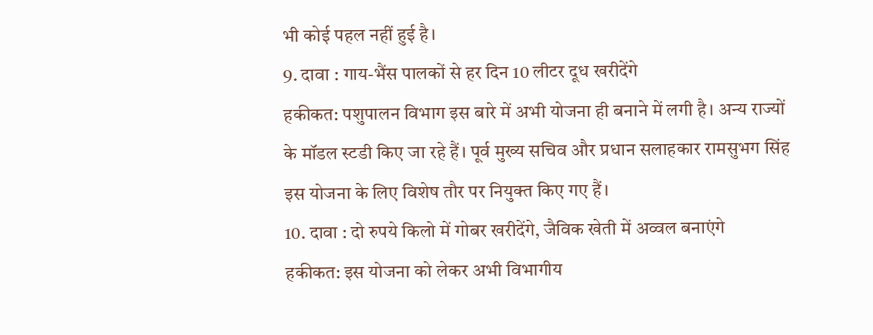भी कोई पहल नहीं हुई है।
9. दावा : गाय-भैंस पालकों से हर दिन 10 लीटर दूध खरीदेंगे
हकीकत: पशुपालन विभाग इस बारे में अभी योजना ही बनाने में लगी है। अन्य राज्यों के मॉडल स्टडी किए जा रहे हैं। पूर्व मुख्य सचिव और प्रधान सलाहकार रामसुभग सिंह इस योजना के लिए विशेष तौर पर नियुक्त किए गए हैं।
10. दावा : दो रुपये किलो में गोबर खरीदेंगे, जैविक खेती में अव्वल बनाएंगे
हकीकत: इस योजना को लेकर अभी विभागीय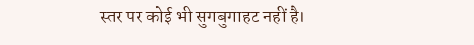स्तर पर कोई भी सुगबुगाहट नहीं है।